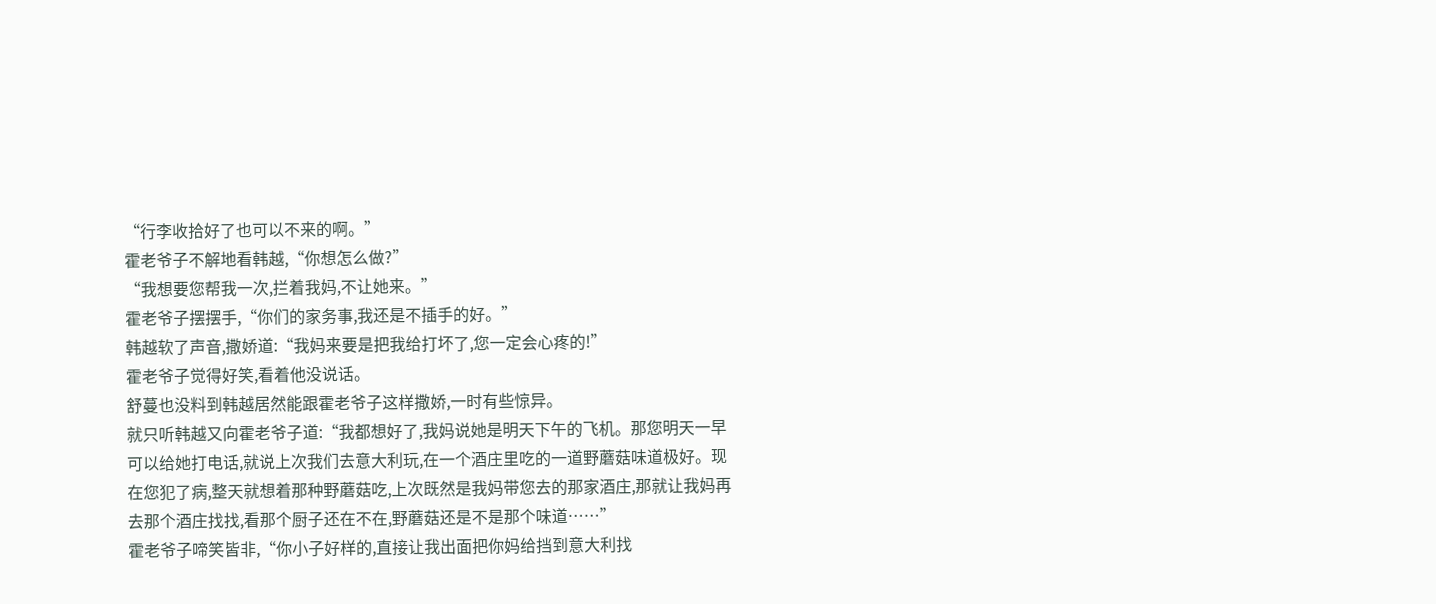“行李收拾好了也可以不来的啊。”
霍老爷子不解地看韩越,“你想怎么做?”
“我想要您帮我一次,拦着我妈,不让她来。”
霍老爷子摆摆手,“你们的家务事,我还是不插手的好。”
韩越软了声音,撒娇道:“我妈来要是把我给打坏了,您一定会心疼的!”
霍老爷子觉得好笑,看着他没说话。
舒蔓也没料到韩越居然能跟霍老爷子这样撒娇,一时有些惊异。
就只听韩越又向霍老爷子道:“我都想好了,我妈说她是明天下午的飞机。那您明天一早可以给她打电话,就说上次我们去意大利玩,在一个酒庄里吃的一道野蘑菇味道极好。现在您犯了病,整天就想着那种野蘑菇吃,上次既然是我妈带您去的那家酒庄,那就让我妈再去那个酒庄找找,看那个厨子还在不在,野蘑菇还是不是那个味道……”
霍老爷子啼笑皆非,“你小子好样的,直接让我出面把你妈给挡到意大利找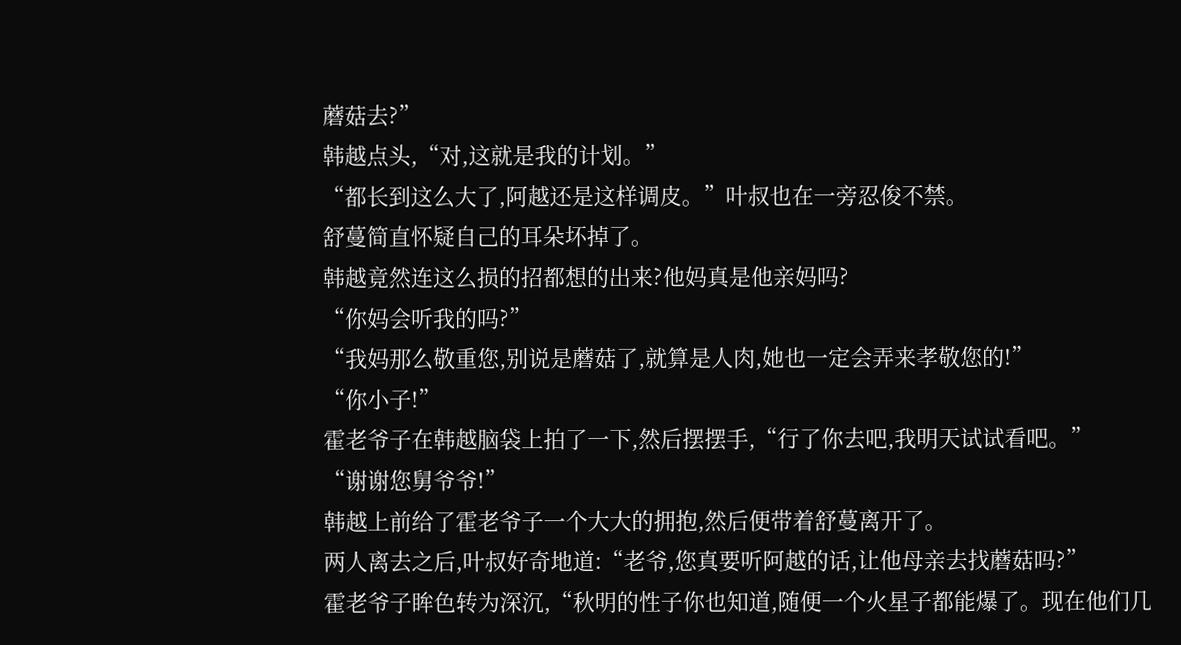蘑菇去?”
韩越点头,“对,这就是我的计划。”
“都长到这么大了,阿越还是这样调皮。”叶叔也在一旁忍俊不禁。
舒蔓简直怀疑自己的耳朵坏掉了。
韩越竟然连这么损的招都想的出来?他妈真是他亲妈吗?
“你妈会听我的吗?”
“我妈那么敬重您,别说是蘑菇了,就算是人肉,她也一定会弄来孝敬您的!”
“你小子!”
霍老爷子在韩越脑袋上拍了一下,然后摆摆手,“行了你去吧,我明天试试看吧。”
“谢谢您舅爷爷!”
韩越上前给了霍老爷子一个大大的拥抱,然后便带着舒蔓离开了。
两人离去之后,叶叔好奇地道:“老爷,您真要听阿越的话,让他母亲去找蘑菇吗?”
霍老爷子眸色转为深沉,“秋明的性子你也知道,随便一个火星子都能爆了。现在他们几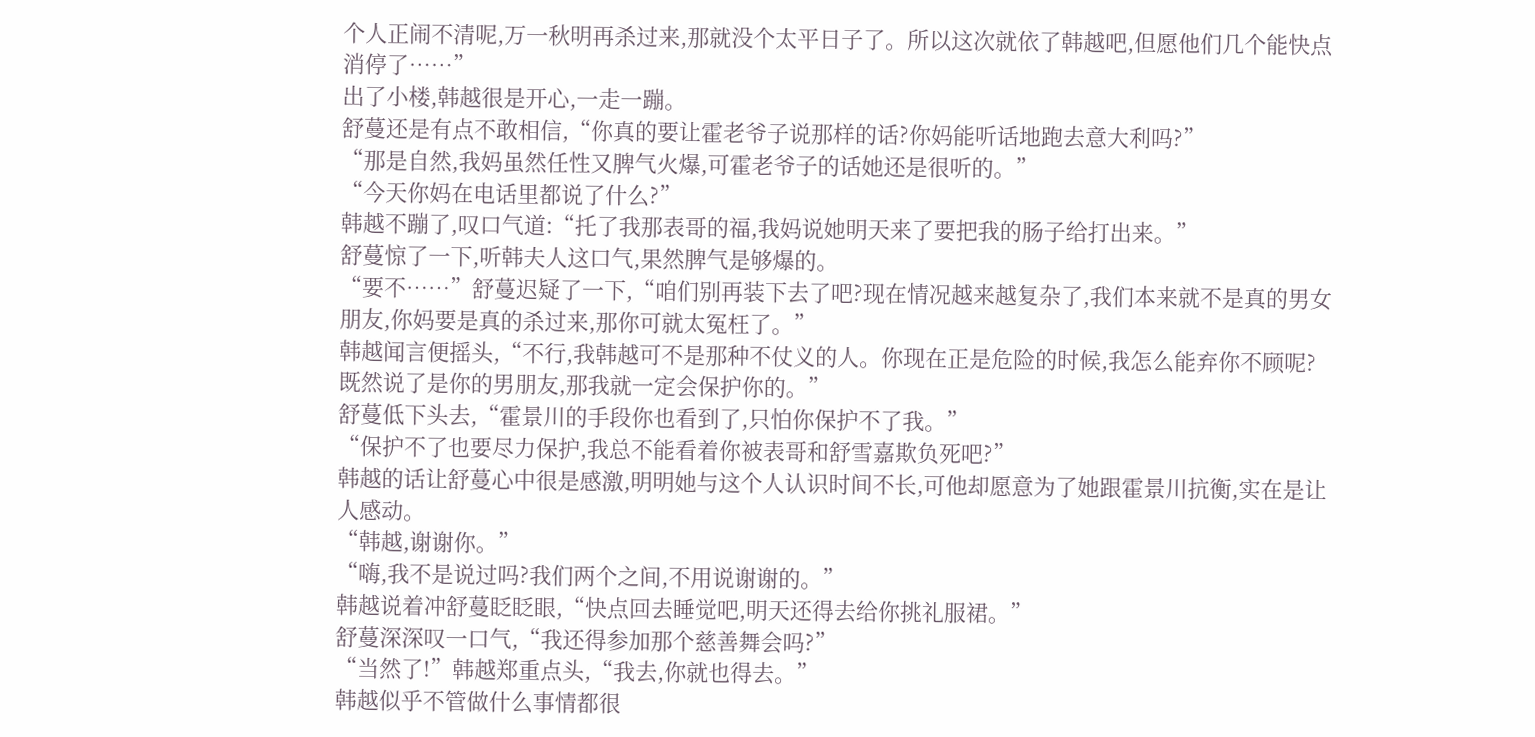个人正闹不清呢,万一秋明再杀过来,那就没个太平日子了。所以这次就依了韩越吧,但愿他们几个能快点消停了……”
出了小楼,韩越很是开心,一走一蹦。
舒蔓还是有点不敢相信,“你真的要让霍老爷子说那样的话?你妈能听话地跑去意大利吗?”
“那是自然,我妈虽然任性又脾气火爆,可霍老爷子的话她还是很听的。”
“今天你妈在电话里都说了什么?”
韩越不蹦了,叹口气道:“托了我那表哥的福,我妈说她明天来了要把我的肠子给打出来。”
舒蔓惊了一下,听韩夫人这口气,果然脾气是够爆的。
“要不……”舒蔓迟疑了一下,“咱们别再装下去了吧?现在情况越来越复杂了,我们本来就不是真的男女朋友,你妈要是真的杀过来,那你可就太冤枉了。”
韩越闻言便摇头,“不行,我韩越可不是那种不仗义的人。你现在正是危险的时候,我怎么能弃你不顾呢?既然说了是你的男朋友,那我就一定会保护你的。”
舒蔓低下头去,“霍景川的手段你也看到了,只怕你保护不了我。”
“保护不了也要尽力保护,我总不能看着你被表哥和舒雪嘉欺负死吧?”
韩越的话让舒蔓心中很是感激,明明她与这个人认识时间不长,可他却愿意为了她跟霍景川抗衡,实在是让人感动。
“韩越,谢谢你。”
“嗨,我不是说过吗?我们两个之间,不用说谢谢的。”
韩越说着冲舒蔓眨眨眼,“快点回去睡觉吧,明天还得去给你挑礼服裙。”
舒蔓深深叹一口气,“我还得参加那个慈善舞会吗?”
“当然了!”韩越郑重点头,“我去,你就也得去。”
韩越似乎不管做什么事情都很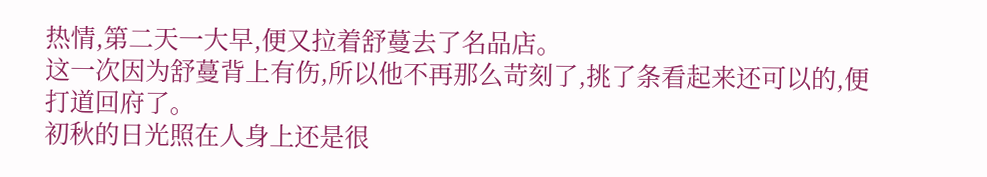热情,第二天一大早,便又拉着舒蔓去了名品店。
这一次因为舒蔓背上有伤,所以他不再那么苛刻了,挑了条看起来还可以的,便打道回府了。
初秋的日光照在人身上还是很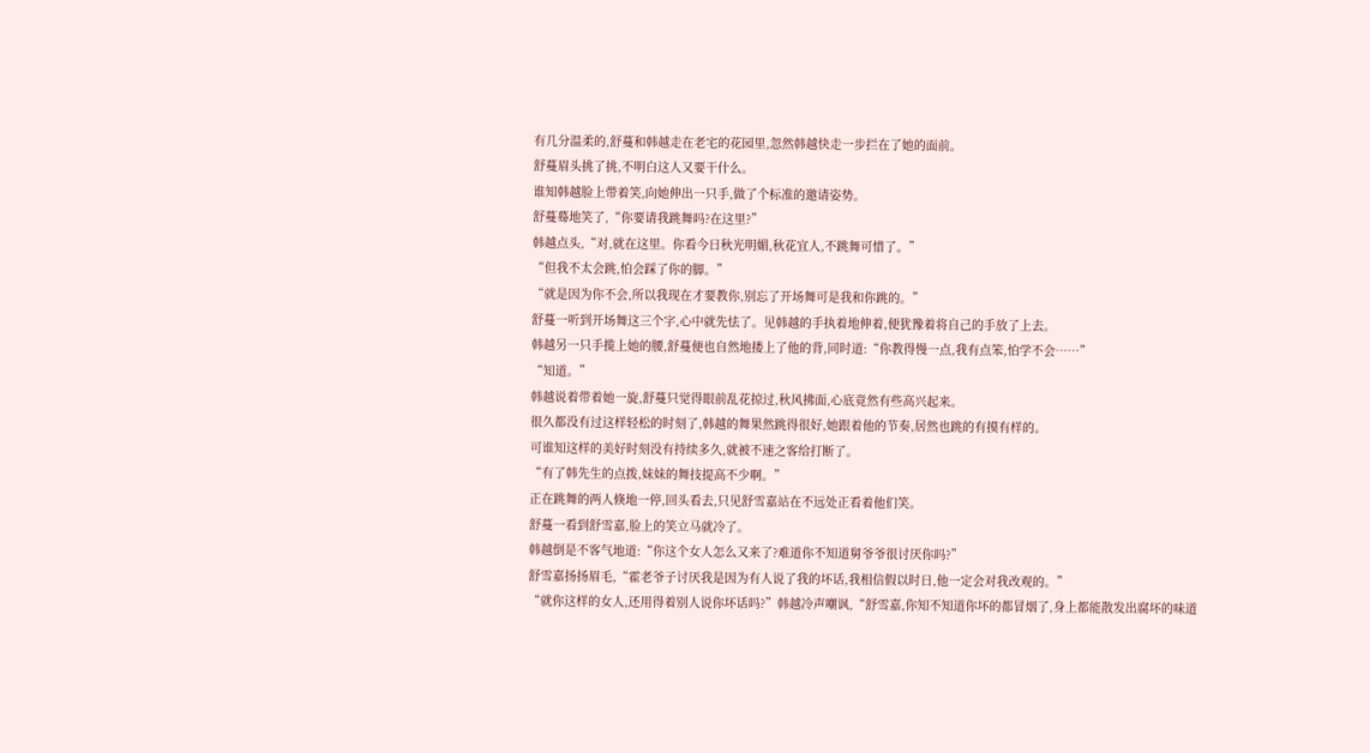有几分温柔的,舒蔓和韩越走在老宅的花园里,忽然韩越快走一步拦在了她的面前。
舒蔓眉头挑了挑,不明白这人又要干什么。
谁知韩越脸上带着笑,向她伸出一只手,做了个标准的邀请姿势。
舒蔓蓦地笑了,“你要请我跳舞吗?在这里?”
韩越点头,“对,就在这里。你看今日秋光明媚,秋花宜人,不跳舞可惜了。”
“但我不太会跳,怕会踩了你的脚。”
“就是因为你不会,所以我现在才要教你,别忘了开场舞可是我和你跳的。”
舒蔓一听到开场舞这三个字,心中就先怯了。见韩越的手执着地伸着,便犹豫着将自己的手放了上去。
韩越另一只手揽上她的腰,舒蔓便也自然地搂上了他的背,同时道:“你教得慢一点,我有点笨,怕学不会……”
“知道。”
韩越说着带着她一旋,舒蔓只觉得眼前乱花掠过,秋风拂面,心底竟然有些高兴起来。
很久都没有过这样轻松的时刻了,韩越的舞果然跳得很好,她跟着他的节奏,居然也跳的有摸有样的。
可谁知这样的美好时刻没有持续多久,就被不速之客给打断了。
“有了韩先生的点拨,妹妹的舞技提高不少啊。”
正在跳舞的两人倏地一停,回头看去,只见舒雪嘉站在不远处正看着他们笑。
舒蔓一看到舒雪嘉,脸上的笑立马就冷了。
韩越倒是不客气地道:“你这个女人怎么又来了?难道你不知道舅爷爷很讨厌你吗?”
舒雪嘉扬扬眉毛,“霍老爷子讨厌我是因为有人说了我的坏话,我相信假以时日,他一定会对我改观的。”
“就你这样的女人,还用得着别人说你坏话吗?”韩越冷声嘲讽,“舒雪嘉,你知不知道你坏的都冒烟了,身上都能散发出腐坏的味道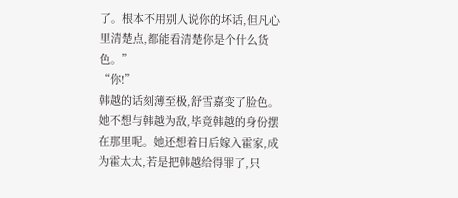了。根本不用别人说你的坏话,但凡心里清楚点,都能看清楚你是个什么货色。”
“你!”
韩越的话刻薄至极,舒雪嘉变了脸色。
她不想与韩越为敌,毕竟韩越的身份摆在那里呢。她还想着日后嫁入霍家,成为霍太太,若是把韩越给得罪了,只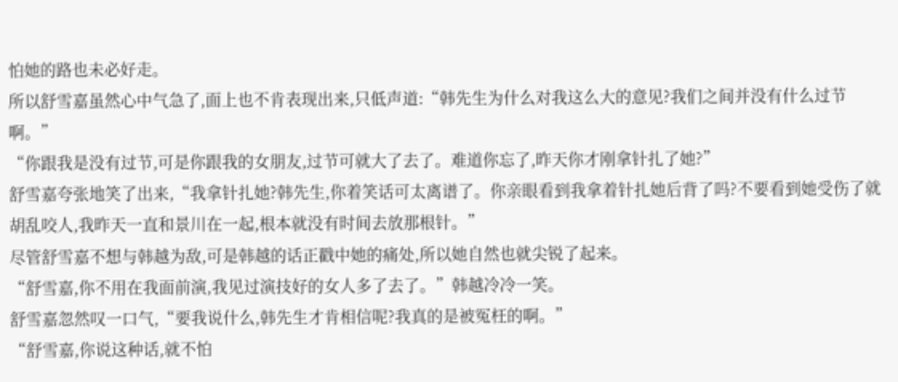怕她的路也未必好走。
所以舒雪嘉虽然心中气急了,面上也不肯表现出来,只低声道:“韩先生为什么对我这么大的意见?我们之间并没有什么过节啊。”
“你跟我是没有过节,可是你跟我的女朋友,过节可就大了去了。难道你忘了,昨天你才刚拿针扎了她?”
舒雪嘉夸张地笑了出来,“我拿针扎她?韩先生,你着笑话可太离谱了。你亲眼看到我拿着针扎她后背了吗?不要看到她受伤了就胡乱咬人,我昨天一直和景川在一起,根本就没有时间去放那根针。”
尽管舒雪嘉不想与韩越为敌,可是韩越的话正戳中她的痛处,所以她自然也就尖锐了起来。
“舒雪嘉,你不用在我面前演,我见过演技好的女人多了去了。”韩越冷冷一笑。
舒雪嘉忽然叹一口气,“要我说什么,韩先生才肯相信呢?我真的是被冤枉的啊。”
“舒雪嘉,你说这种话,就不怕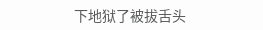下地狱了被拔舌头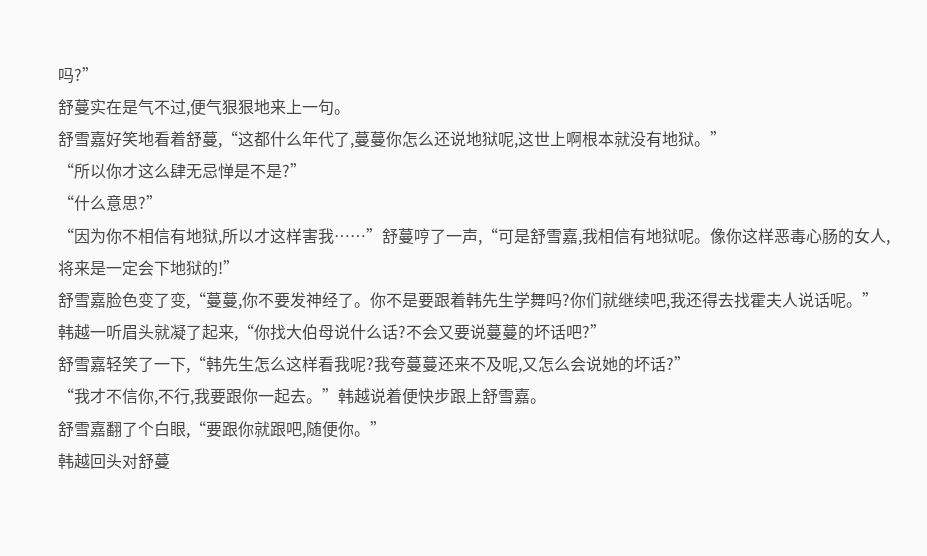吗?”
舒蔓实在是气不过,便气狠狠地来上一句。
舒雪嘉好笑地看着舒蔓,“这都什么年代了,蔓蔓你怎么还说地狱呢,这世上啊根本就没有地狱。”
“所以你才这么肆无忌惮是不是?”
“什么意思?”
“因为你不相信有地狱,所以才这样害我……”舒蔓哼了一声,“可是舒雪嘉,我相信有地狱呢。像你这样恶毒心肠的女人,将来是一定会下地狱的!”
舒雪嘉脸色变了变,“蔓蔓,你不要发神经了。你不是要跟着韩先生学舞吗?你们就继续吧,我还得去找霍夫人说话呢。”
韩越一听眉头就凝了起来,“你找大伯母说什么话?不会又要说蔓蔓的坏话吧?”
舒雪嘉轻笑了一下,“韩先生怎么这样看我呢?我夸蔓蔓还来不及呢,又怎么会说她的坏话?”
“我才不信你,不行,我要跟你一起去。”韩越说着便快步跟上舒雪嘉。
舒雪嘉翻了个白眼,“要跟你就跟吧,随便你。”
韩越回头对舒蔓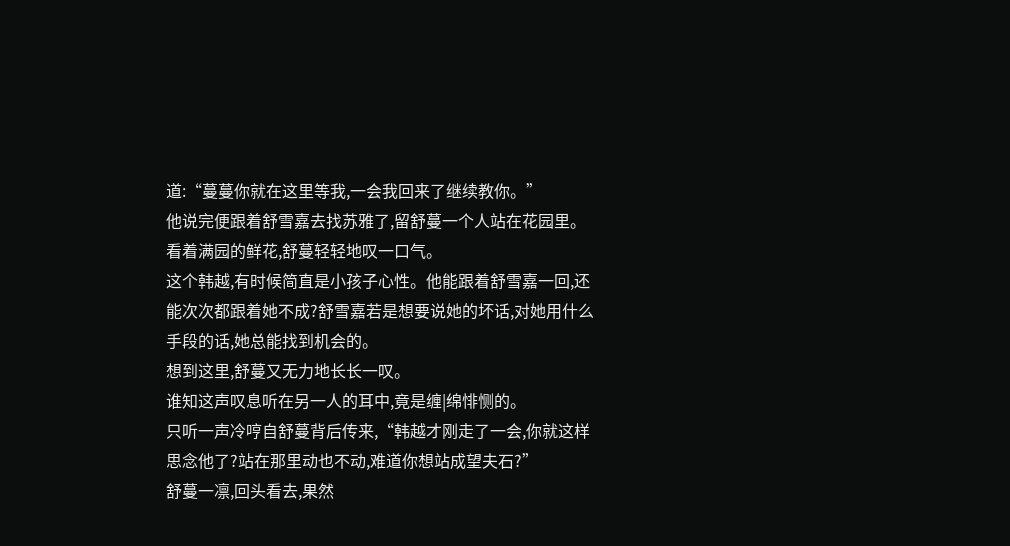道:“蔓蔓你就在这里等我,一会我回来了继续教你。”
他说完便跟着舒雪嘉去找苏雅了,留舒蔓一个人站在花园里。
看着满园的鲜花,舒蔓轻轻地叹一口气。
这个韩越,有时候简直是小孩子心性。他能跟着舒雪嘉一回,还能次次都跟着她不成?舒雪嘉若是想要说她的坏话,对她用什么手段的话,她总能找到机会的。
想到这里,舒蔓又无力地长长一叹。
谁知这声叹息听在另一人的耳中,竟是缠|绵悱恻的。
只听一声冷哼自舒蔓背后传来,“韩越才刚走了一会,你就这样思念他了?站在那里动也不动,难道你想站成望夫石?”
舒蔓一凛,回头看去,果然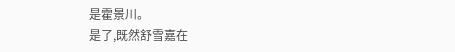是霍景川。
是了,既然舒雪嘉在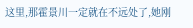这里,那霍景川一定就在不远处了,她刚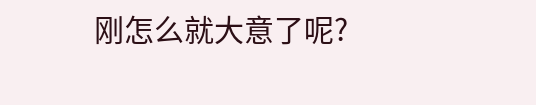刚怎么就大意了呢?